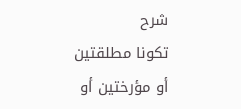شرح
تكونا مطلقتين أو مؤرختين أو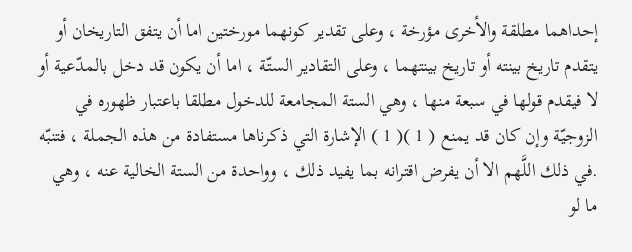إحداهما مطلقة والأخرى مؤرخة ، وعلى تقدير كونهما مورختين اما أن يتفق التاريخان أو يتقدم تاريخ بينته أو تاريخ بينتهما ، وعلى التقادير الستّة ، اما أن يكون قد دخل بالمدّعية أو لا فيقدم قولها في سبعة منها ، وهي الستة المجامعة للدخول مطلقا باعتبار ظهوره في الزوجيّة وإن كان قد يمنع ( 1 )( 1 ) الإشارة التي ذكرناها مستفادة من هذه الجملة ، فتنبّه .في ذلك اللَّهم الا أن يفرض اقترانه بما يفيد ذلك ، وواحدة من الستة الخالية عنه ، وهي ما لو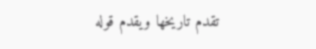تقدم تاريخها ويقدم قوله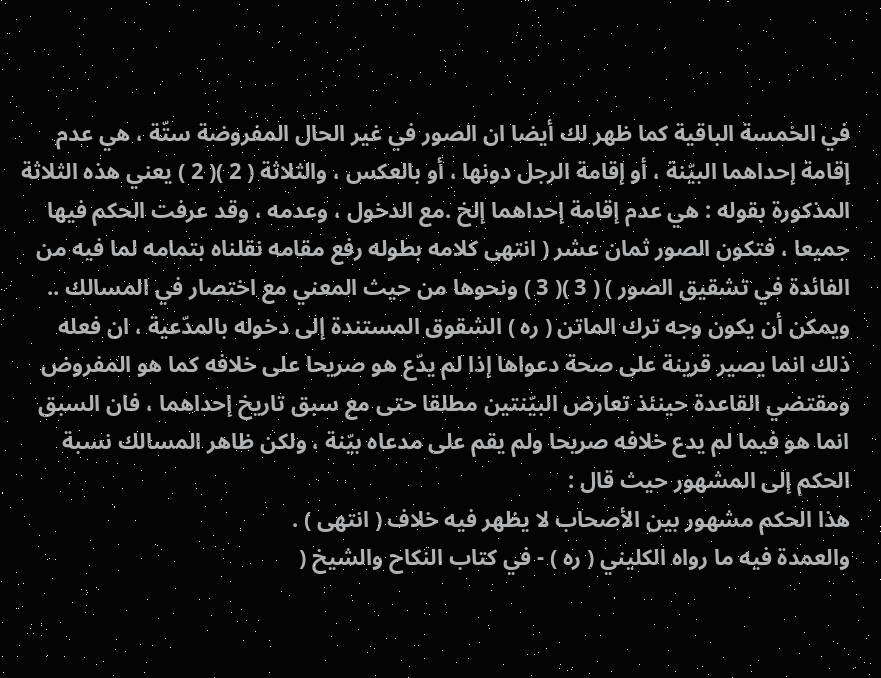في الخمسة الباقية كما ظهر لك أيضا ان الصور في غير الحال المفروضة ستّة ، هي عدم إقامة إحداهما البيّنة ، أو إقامة الرجل دونها ، أو بالعكس ، والثلاثة ( 2 )( 2 ) يعني هذه الثلاثة المذكورة بقوله : هي عدم إقامة إحداهما إلخ .مع الدخول ، وعدمه ، وقد عرفت الحكم فيها جميعا ، فتكون الصور ثمان عشر ( انتهى كلامه بطوله رفع مقامه نقلناه بتمامه لما فيه من الفائدة في تشقيق الصور ) ( 3 )( 3 ) ونحوها من حيث المعني مع اختصار في المسالك ..
ويمكن أن يكون وجه ترك الماتن ( ره ) الشقوق المستندة إلى دخوله بالمدّعية ، ان فعله ذلك انما يصير قرينة على صحة دعواها إذا لم يدّع هو صريحا على خلافه كما هو المفروض ومقتضي القاعدة حينئذ تعارض البيّنتين مطلقا حتى مع سبق تاريخ إحداهما ، فان السبق انما هو فيما لم يدع خلافه صريحا ولم يقم على مدعاه بيّنة ، ولكن ظاهر المسالك نسبة الحكم إلى المشهور حيث قال :
هذا الحكم مشهور بين الأصحاب لا يظهر فيه خلاف ( انتهى ) .
والعمدة فيه ما رواه الكليني ( ره ) - في كتاب النكاح والشيخ (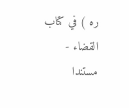ره ) في كتاب القضاء - مستندا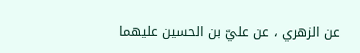عن الزهري ، عن عليّ بن الحسين عليهما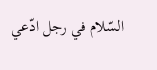السّلام في رجل ادّعي